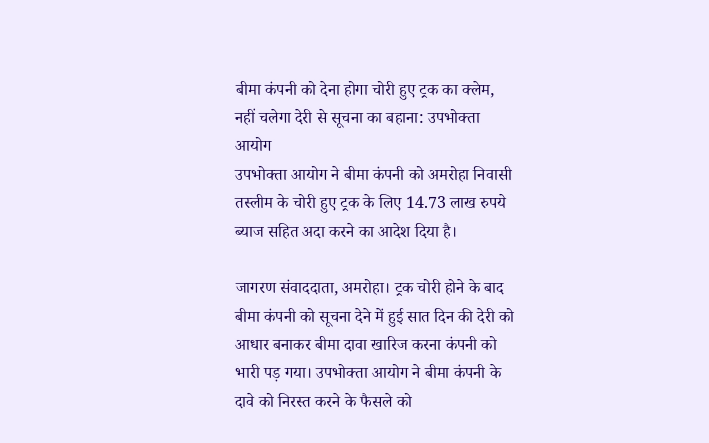बीमा कंपनी को देना होगा चोरी हुए ट्रक का क्लेम, नहीं चलेगा देरी से सूचना का बहाना: उपभोक्ता आयोग
उपभोक्ता आयोग ने बीमा कंपनी को अमरोहा निवासी तस्लीम के चोरी हुए ट्रक के लिए 14.73 लाख रुपये ब्याज सहित अदा करने का आदेश दिया है।

जागरण संवाददाता, अमरोहा। ट्रक चोरी होने के बाद बीमा कंपनी को सूचना देने में हुई सात दिन की देरी को आधार बनाकर बीमा दावा खारिज करना कंपनी को भारी पड़ गया। उपभोक्ता आयोग ने बीमा कंपनी के दावे को निरस्त करने के फैसले को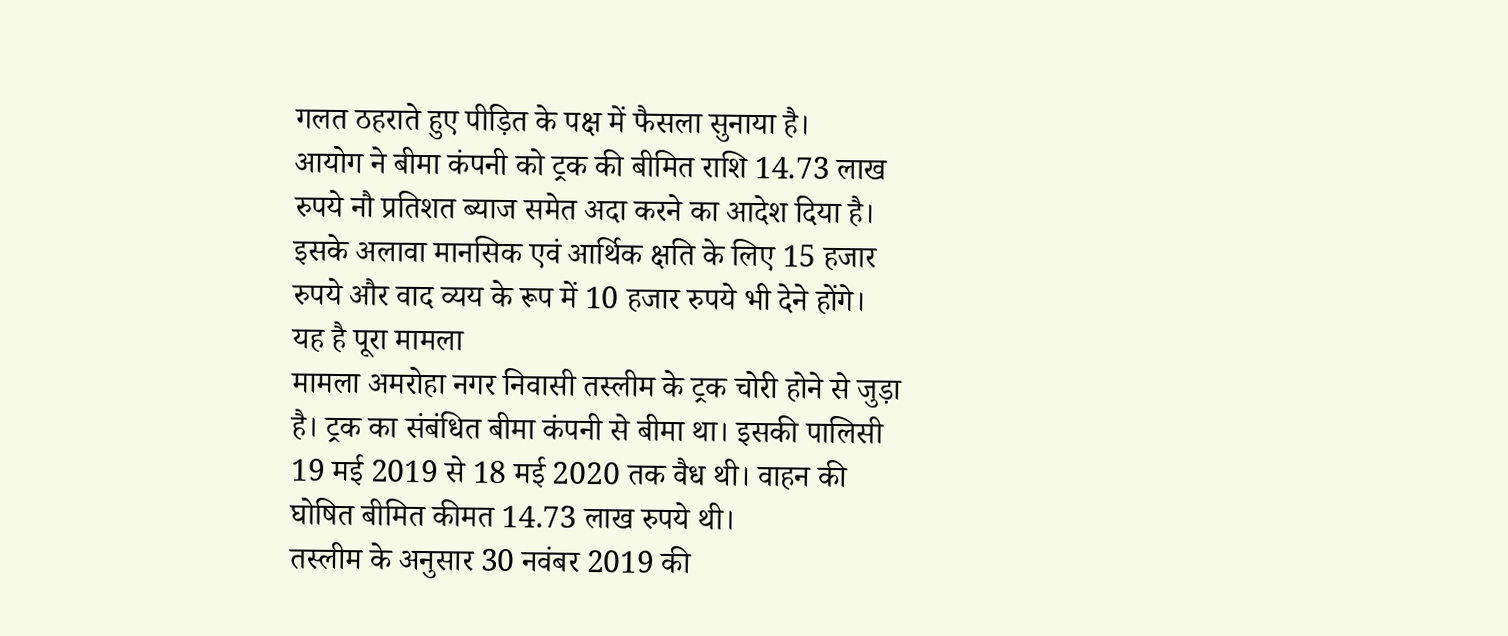गलत ठहराते हुए पीड़ित के पक्ष में फैसला सुनाया है।
आयोग ने बीमा कंपनी को ट्रक की बीमित राशि 14.73 लाख रुपये नौ प्रतिशत ब्याज समेत अदा करने का आदेश दिया है। इसके अलावा मानसिक एवं आर्थिक क्षति के लिए 15 हजार रुपये और वाद व्यय के रूप में 10 हजार रुपये भी देने होंगे।
यह है पूरा मामला
मामला अमरोहा नगर निवासी तस्लीम के ट्रक चोरी होने से जुड़ा है। ट्रक का संबंधित बीमा कंपनी से बीमा था। इसकी पालिसी 19 मई 2019 से 18 मई 2020 तक वैध थी। वाहन की घोषित बीमित कीमत 14.73 लाख रुपये थी।
तस्लीम के अनुसार 30 नवंबर 2019 की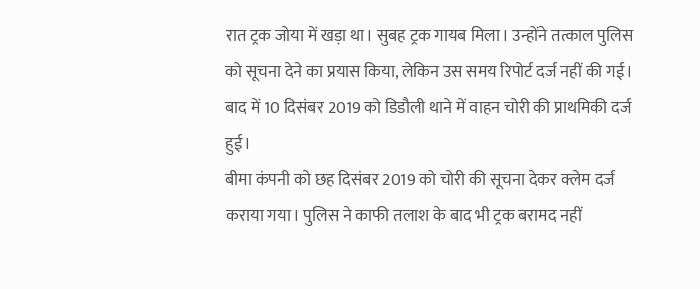रात ट्रक जोया में खड़ा था। सुबह ट्रक गायब मिला। उन्होंने तत्काल पुलिस को सूचना देने का प्रयास किया, लेकिन उस समय रिपोर्ट दर्ज नहीं की गई। बाद में 10 दिसंबर 2019 को डिडौली थाने में वाहन चोरी की प्राथमिकी दर्ज हुई।
बीमा कंपनी को छह दिसंबर 2019 को चोरी की सूचना देकर क्लेम दर्ज कराया गया। पुलिस ने काफी तलाश के बाद भी ट्रक बरामद नहीं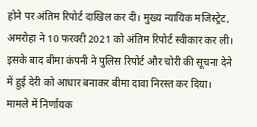होने पर अंतिम रिपोर्ट दाखिल कर दी। मुख्य न्यायिक मजिस्ट्रेट, अमरोहा ने 10 फरवरी 2021 को अंतिम रिपोर्ट स्वीकार कर ली।
इसके बाद बीमा कंपनी ने पुलिस रिपोर्ट और चोरी की सूचना देने में हुई देरी को आधार बनाकर बीमा दावा निरस्त कर दिया। मामले में निर्णायक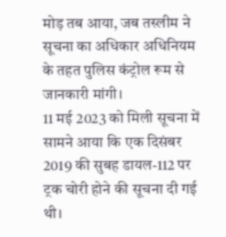मोड़ तब आया, जब तस्लीम ने सूचना का अधिकार अधिनियम के तहत पुलिस कंट्रोल रूम से जानकारी मांगी।
11 मई 2023 को मिली सूचना में सामने आया कि एक दिसंबर 2019 की सुबह डायल-112 पर ट्रक चोरी होने की सूचना दी गई थी।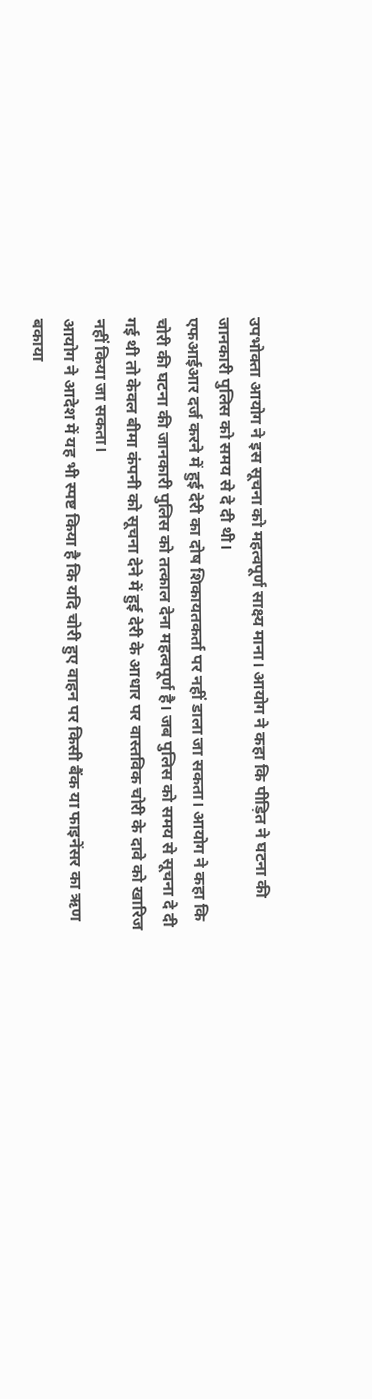उपभोक्ता आयोग ने इस सूचना को महत्वपूर्ण साक्ष्य माना। आयोग ने कहा कि पीड़ित ने घटना की जानकारी पुलिस को समय से दे दी थी।
एफआईआर दर्ज करने में हुई देरी का दोष शिकायतकर्ता पर नहीं डाला जा सकता। आयोग ने कहा कि चोरी की घटना की जानकारी पुलिस को तत्काल देना महत्वपूर्ण है। जब पुलिस को समय से सूचना दे दी गई थी तो केवल बीमा कंपनी को सूचना देने में हुई देरी के आधार पर वास्तविक चोरी के दावे को खारिज नहीं किया जा सकता।
आयोग ने आदेश में यह भी स्पष्ट किया है कि यदि चोरी हुए वाहन पर किसी बैंक या फाइनेंसर का ऋण बकाया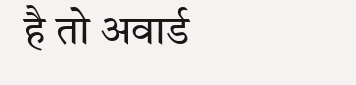है तो अवार्ड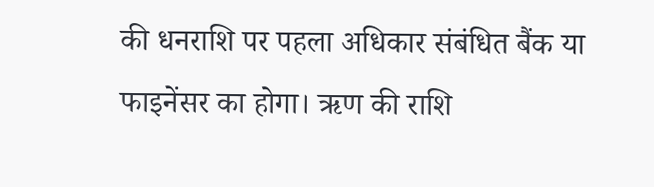की धनराशि पर पहला अधिकार संबंधित बैंक या फाइनेंसर का होगा। ऋण की राशि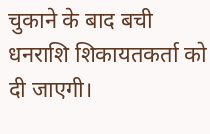चुकाने के बाद बची धनराशि शिकायतकर्ता को दी जाएगी।